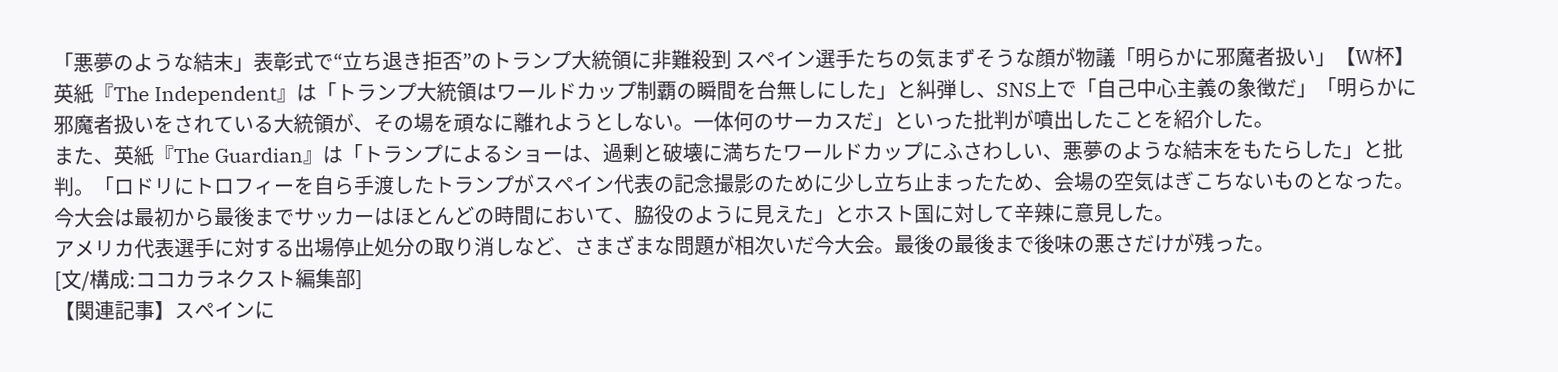「悪夢のような結末」表彰式で“立ち退き拒否”のトランプ大統領に非難殺到 スペイン選手たちの気まずそうな顔が物議「明らかに邪魔者扱い」【W杯】
英紙『The Independent』は「トランプ大統領はワールドカップ制覇の瞬間を台無しにした」と糾弾し、SNS上で「自己中心主義の象徴だ」「明らかに邪魔者扱いをされている大統領が、その場を頑なに離れようとしない。一体何のサーカスだ」といった批判が噴出したことを紹介した。
また、英紙『The Guardian』は「トランプによるショーは、過剰と破壊に満ちたワールドカップにふさわしい、悪夢のような結末をもたらした」と批判。「ロドリにトロフィーを自ら手渡したトランプがスペイン代表の記念撮影のために少し立ち止まったため、会場の空気はぎこちないものとなった。今大会は最初から最後までサッカーはほとんどの時間において、脇役のように見えた」とホスト国に対して辛辣に意見した。
アメリカ代表選手に対する出場停止処分の取り消しなど、さまざまな問題が相次いだ今大会。最後の最後まで後味の悪さだけが残った。
[文/構成:ココカラネクスト編集部]
【関連記事】スペインに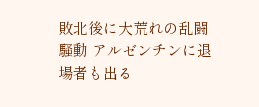敗北後に大荒れの乱闘騒動 アルゼンチンに退場者も出る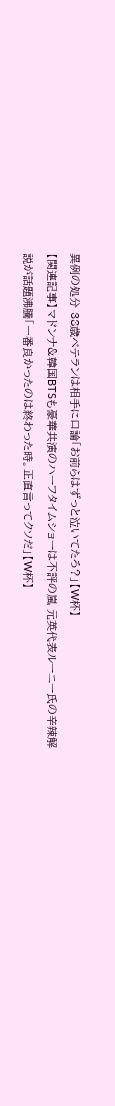異例の処分 38歳ベテランは相手に口論「お前らはずっと泣いてたろ?」【W杯】
【関連記事】マドンナ&韓国BTSも豪華共演のハーフタイムショーは不評の嵐 元英代表ルーニー氏の辛辣解説が話題沸騰「一番良かったのは終わった時。正直言ってクソだ」【W杯】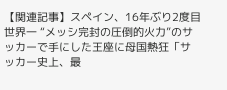【関連記事】スペイン、16年ぶり2度目世界一 “メッシ完封の圧倒的火力”のサッカーで手にした王座に母国熱狂「サッカー史上、最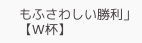もふさわしい勝利」【W杯】